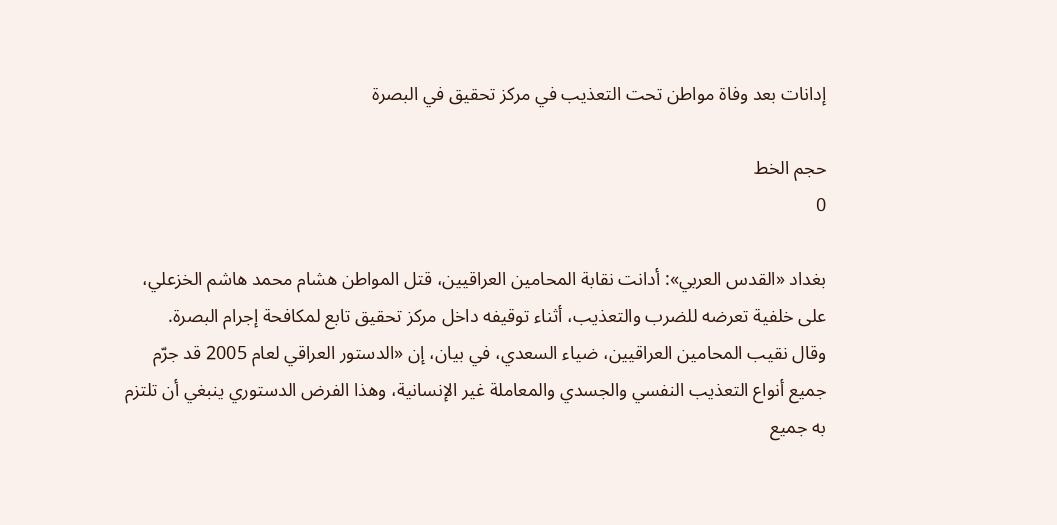إدانات بعد وفاة مواطن تحت التعذيب في مركز تحقيق في البصرة

حجم الخط
0

بغداد «القدس العربي»: أدانت نقابة المحامين العراقيين، قتل المواطن هشام محمد هاشم الخزعلي، على خلفية تعرضه للضرب والتعذيب، أثناء توقيفه داخل مركز تحقيق تابع لمكافحة إجرام البصرة.
وقال نقيب المحامين العراقيين، ضياء السعدي، في بيان، إن «الدستور العراقي لعام 2005 قد جرّم جميع أنواع التعذيب النفسي والجسدي والمعاملة غير الإنسانية، وهذا الفرض الدستوري ينبغي أن تلتزم به جميع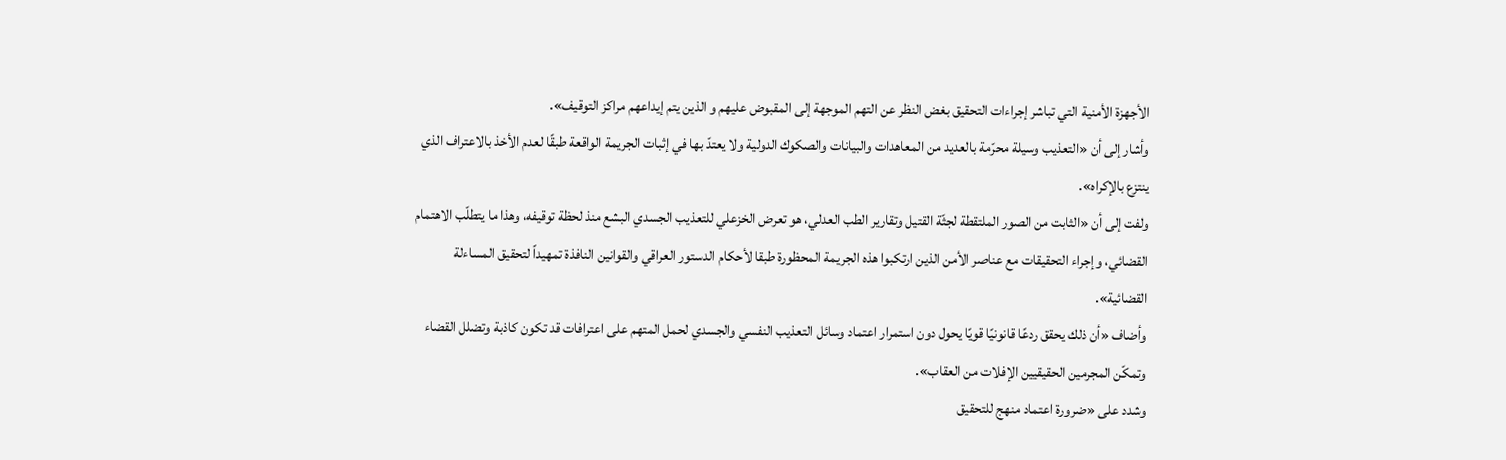الأجهزة الأمنية التي تباشر إجراءات التحقيق بغض النظر عن التهم الموجهة إلى المقبوض عليهم و الذين يتم إيداعهم مراكز التوقيف».
وأشار إلى أن «التعذيب وسيلة محرّمة بالعديد من المعاهدات والبيانات والصكوك الدولية ولا يعتدّ بها في إثبات الجريمة الواقعة طبقًا لعدم الأخذ بالاعتراف الذي ينتزع بالإكراه».
ولفت إلى أن «الثابت من الصور الملتقطة لجثّة القتيل وتقارير الطب العدلي، هو تعرض الخزعلي للتعذيب الجسدي البشع منذ لحظة توقيفه، وهذا ما يتطلّب الاهتمام القضائي، وإجراء التحقيقات مع عناصر الأمن الذين ارتكبوا هذه الجريمة المحظورة طبقا لأحكام الدستور العراقي والقوانين النافذة تمهيداً لتحقيق المساءلة القضائية».
وأضاف «أن ذلك يحقق ردعًا قانونيًا قويًا يحول دون استمرار اعتماد وسائل التعذيب النفسي والجسدي لحمل المتهم على اعترافات قد تكون كاذبة وتضلل القضاء وتمكّن المجرمين الحقيقيين الإفلات من العقاب».
وشدد على «ضرورة اعتماد منهج للتحقيق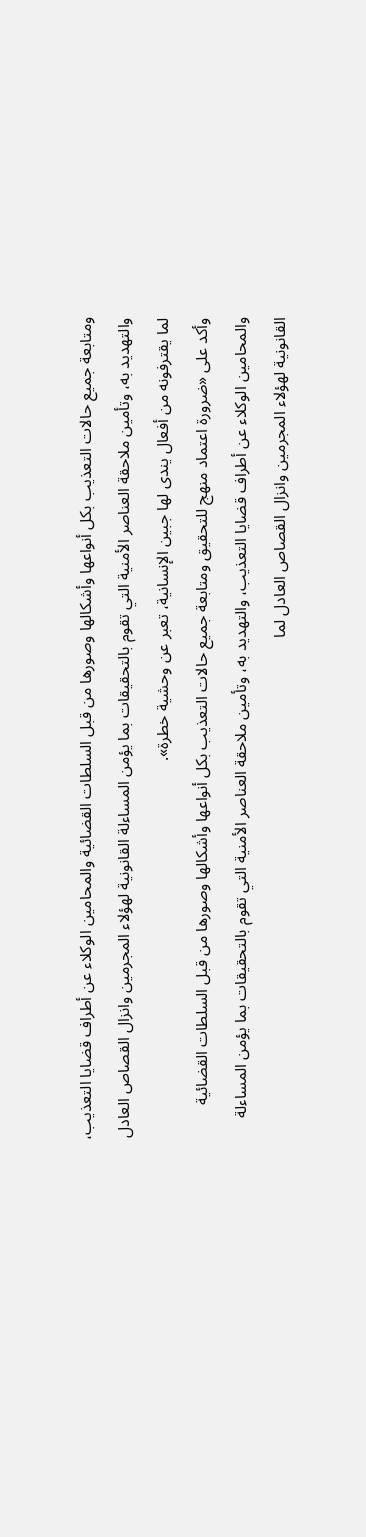ومتابعة جميع حالات التعذيب بكل أنواعها وأشكالها وصورها من قبل السلطات القضائية والمحامين الوكلاء عن أطراف قضايا التعذيب، والتهديد به، وتأمين ملاحقة العناصر الأمنية التي تقوم بالتحقيقات بما يؤمن المساءلة القانونية لهؤلاء المجرمين وانزال القصاص العادل لما يقترفونه من أفعال يندى لها جبين الإنسانية، تعبر عن وحشية خطرة».
وأكد على «ضرورة اعتماد منهج للتحقيق ومتابعة جميع حالات التعذيب بكل أنواعها وأشكالها وصورها من قبل السلطات القضائية والمحامين الوكلاء عن أطراف قضايا التعذيب، والتهديد به، وتأمين ملاحقة العناصر الأمنية التي تقوم بالتحقيقات بما يؤمن المساءلة القانونية لهؤلاء المجرمين وانزال القصاص العادل لما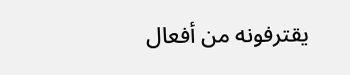يقترفونه من أفعال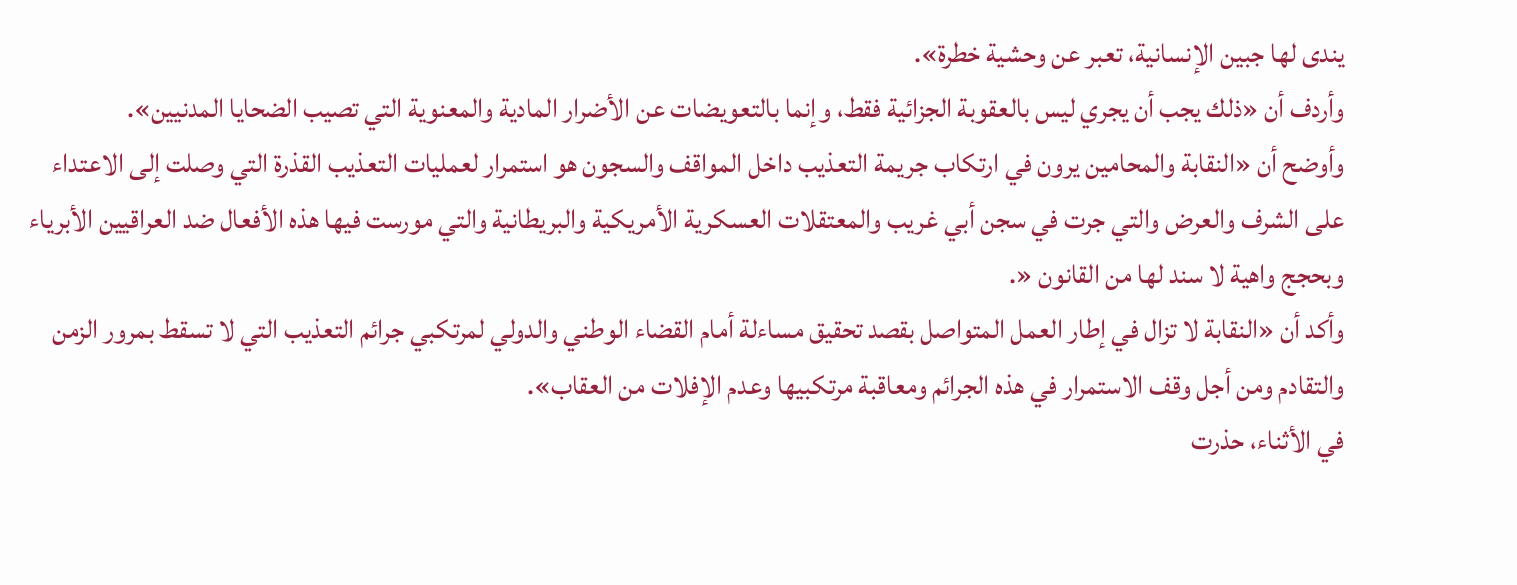يندى لها جبين الإنسانية، تعبر عن وحشية خطرة».
وأردف أن «ذلك يجب أن يجري ليس بالعقوبة الجزائية فقط، وإنما بالتعويضات عن الأضرار المادية والمعنوية التي تصيب الضحايا المدنيين».
وأوضح أن «النقابة والمحامين يرون في ارتكاب جريمة التعذيب داخل المواقف والسجون هو استمرار لعمليات التعذيب القذرة التي وصلت إلى الاعتداء على الشرف والعرض والتي جرت في سجن أبي غريب والمعتقلات العسكرية الأمريكية والبريطانية والتي مورست فيها هذه الأفعال ضد العراقيين الأبرياء وبحجج واهية لا سند لها من القانون «.
وأكد أن «النقابة لا تزال في إطار العمل المتواصل بقصد تحقيق مساءلة أمام القضاء الوطني والدولي لمرتكبي جرائم التعذيب التي لا تسقط بمرور الزمن والتقادم ومن أجل وقف الاستمرار في هذه الجرائم ومعاقبة مرتكبيها وعدم الإفلات من العقاب».
في الأثناء، حذرت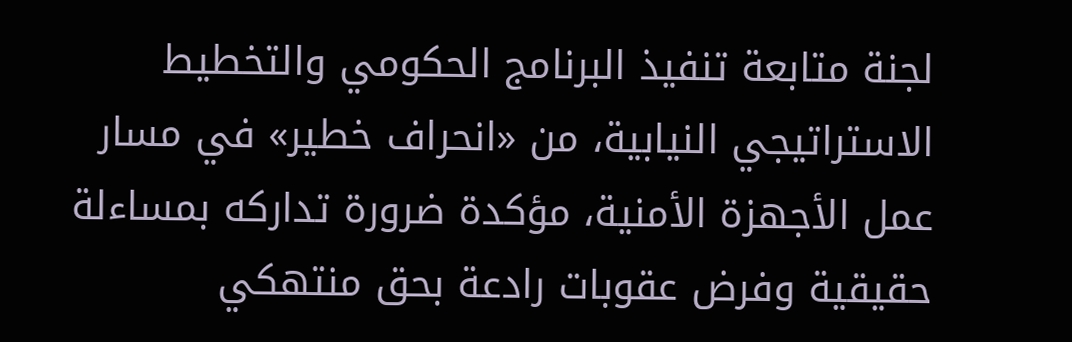لجنة متابعة تنفيذ البرنامج الحكومي والتخطيط الاستراتيجي النيابية، من «انحراف خطير» في مسار عمل الأجهزة الأمنية، مؤكدة ضرورة تداركه بمساءلة حقيقية وفرض عقوبات رادعة بحق منتهكي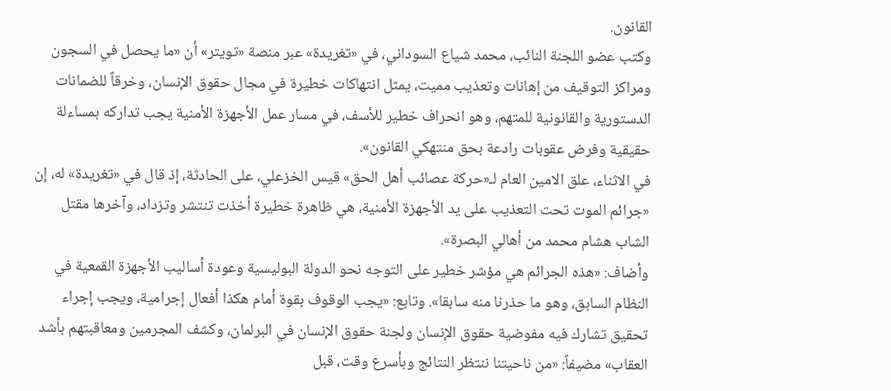القانون.
وكتب عضو اللجنة النائب، محمد شياع السوداني، في «تغريدة» عبر منصة «تويتر» أن «ما يحصل في السجون ومراكز التوقيف من إهانات وتعذيب مميت، يمثل انتهاكات خطيرة في مجال حقوق الإنسان، وخرقاً للضمانات الدستورية والقانونية للمتهم، وهو انحراف خطير للأسف، في مسار عمل الأجهزة الأمنية يجب تداركه بمساءلة حقيقية وفرض عقوبات رادعة بحق منتهكي القانون».
في الاثناء، علق الامين العام لـ«حركة عصائب أهل الحق» قيس الخزعلي، على الحادثة، إذ قال في «تغريدة» له، إن «جرائم الموت تحت التعذيب على يد الأجهزة الأمنية، هي ظاهرة خطيرة أخذت تنتشر وتزداد، وآخرها مقتل الشاب هشام محمد من أهالي البصرة».
وأضاف: «هذه الجرائم هي مؤشر خطير على التوجه نحو الدولة البوليسية وعودة أساليب الأجهزة القمعية في النظام السابق، وهو ما حذرنا منه سابقا». وتابع: «يجب الوقوف بقوة أمام هكذا أفعال إجرامية، ويجب إجراء تحقيق تشارك فيه مفوضية حقوق الإنسان ولجنة حقوق الإنسان في البرلمان، وكشف المجرمين ومعاقبتهم بأشد العقاب» مضيفاً: «من ناحيتنا ننتظر النتائج وبأسرع وقت، قبل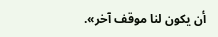أن يكون لنا موقف آخر».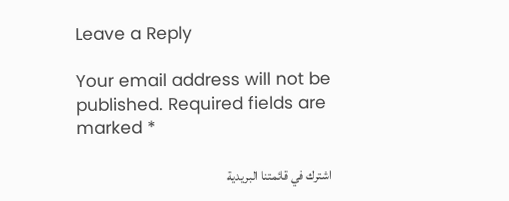Leave a Reply

Your email address will not be published. Required fields are marked *

اشترك في قائمتنا البريدية